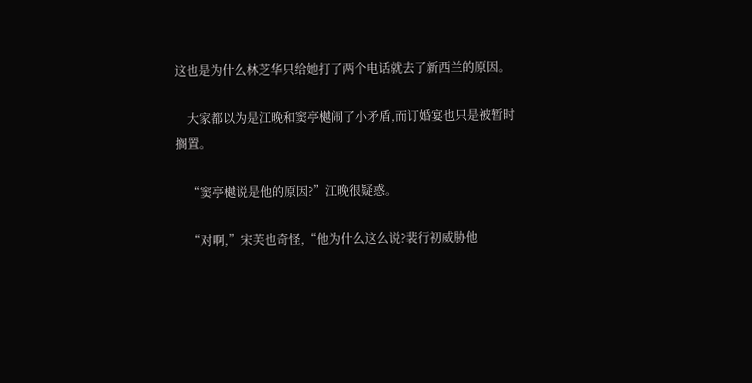这也是为什么林芝华只给她打了两个电话就去了新西兰的原因。

    大家都以为是江晚和窦亭樾闹了小矛盾,而订婚宴也只是被暂时搁置。

    “窦亭樾说是他的原因?”江晚很疑惑。

    “对啊,”宋芙也奇怪,“他为什么这么说?裴行初威胁他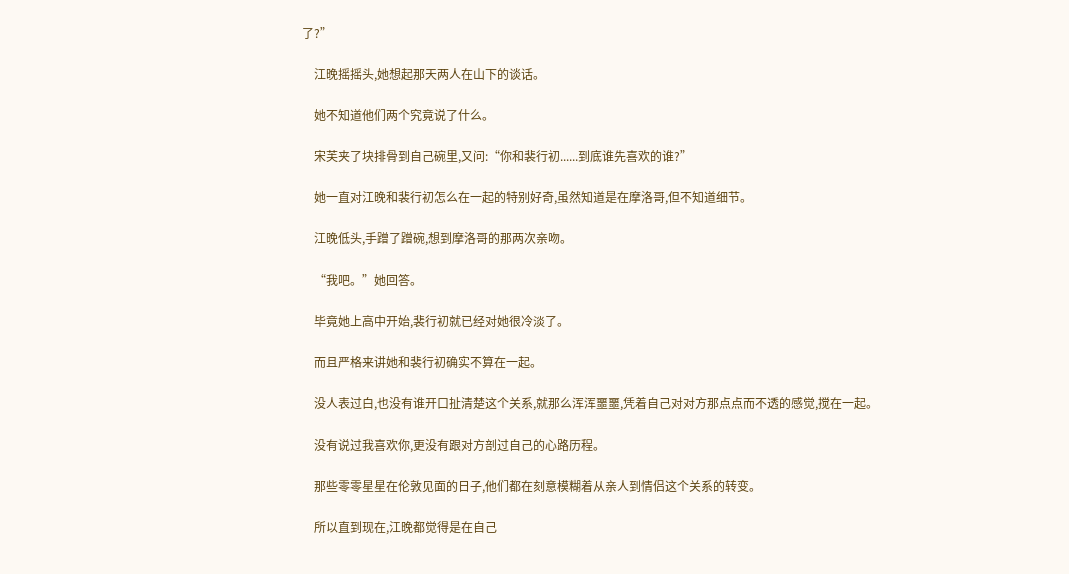了?”

    江晚摇摇头,她想起那天两人在山下的谈话。

    她不知道他们两个究竟说了什么。

    宋芙夹了块排骨到自己碗里,又问:“你和裴行初......到底谁先喜欢的谁?”

    她一直对江晚和裴行初怎么在一起的特别好奇,虽然知道是在摩洛哥,但不知道细节。

    江晚低头,手蹭了蹭碗,想到摩洛哥的那两次亲吻。

    “我吧。”她回答。

    毕竟她上高中开始,裴行初就已经对她很冷淡了。

    而且严格来讲她和裴行初确实不算在一起。

    没人表过白,也没有谁开口扯清楚这个关系,就那么浑浑噩噩,凭着自己对对方那点点而不透的感觉,搅在一起。

    没有说过我喜欢你,更没有跟对方剖过自己的心路历程。

    那些零零星星在伦敦见面的日子,他们都在刻意模糊着从亲人到情侣这个关系的转变。

    所以直到现在,江晚都觉得是在自己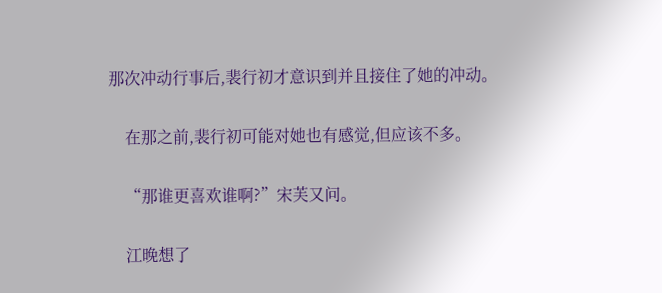那次冲动行事后,裴行初才意识到并且接住了她的冲动。

    在那之前,裴行初可能对她也有感觉,但应该不多。

    “那谁更喜欢谁啊?”宋芙又问。

    江晚想了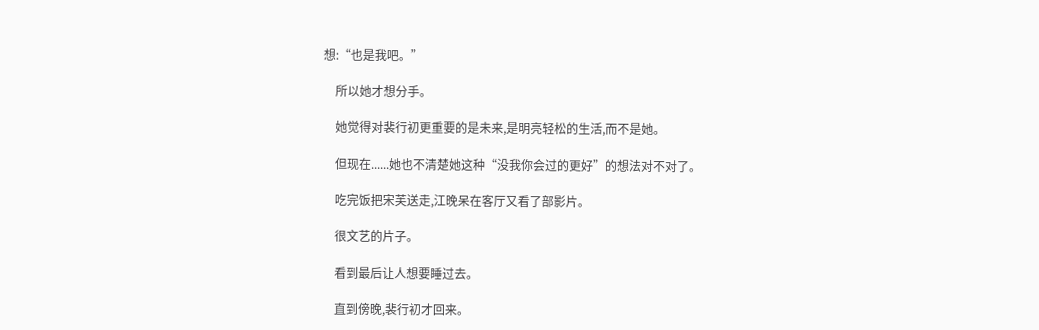想:“也是我吧。”

    所以她才想分手。

    她觉得对裴行初更重要的是未来,是明亮轻松的生活,而不是她。

    但现在......她也不清楚她这种“没我你会过的更好”的想法对不对了。

    吃完饭把宋芙送走,江晚呆在客厅又看了部影片。

    很文艺的片子。

    看到最后让人想要睡过去。

    直到傍晚,裴行初才回来。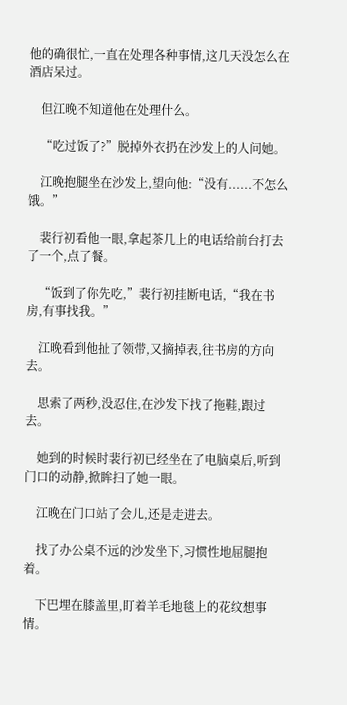他的确很忙,一直在处理各种事情,这几天没怎么在酒店呆过。

    但江晚不知道他在处理什么。

    “吃过饭了?”脱掉外衣扔在沙发上的人问她。

    江晚抱腿坐在沙发上,望向他:“没有......不怎么饿。”

    裴行初看他一眼,拿起茶几上的电话给前台打去了一个,点了餐。

    “饭到了你先吃,”裴行初挂断电话,“我在书房,有事找我。”

    江晚看到他扯了领带,又摘掉表,往书房的方向去。

    思索了两秒,没忍住,在沙发下找了拖鞋,跟过去。

    她到的时候时裴行初已经坐在了电脑桌后,听到门口的动静,掀眸扫了她一眼。

    江晚在门口站了会儿,还是走进去。

    找了办公桌不远的沙发坐下,习惯性地屈腿抱着。

    下巴埋在膝盖里,盯着羊毛地毯上的花纹想事情。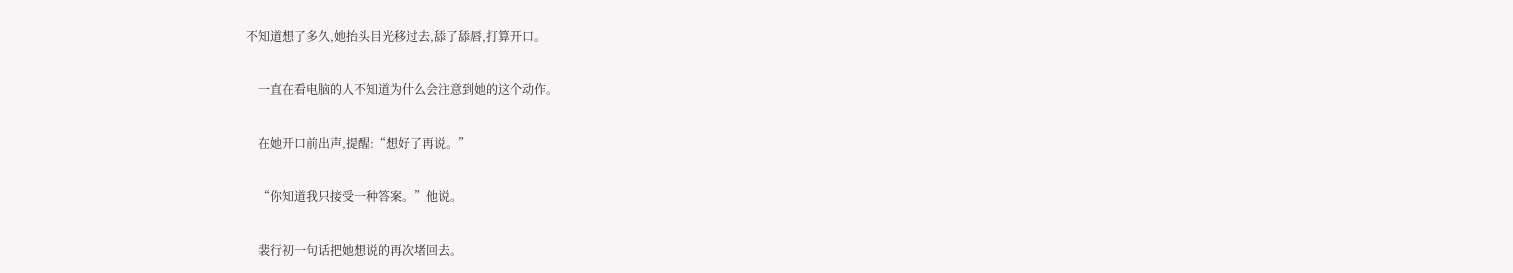不知道想了多久,她抬头目光移过去,舔了舔唇,打算开口。

    一直在看电脑的人不知道为什么会注意到她的这个动作。

    在她开口前出声,提醒:“想好了再说。”

    “你知道我只接受一种答案。”他说。

    裴行初一句话把她想说的再次堵回去。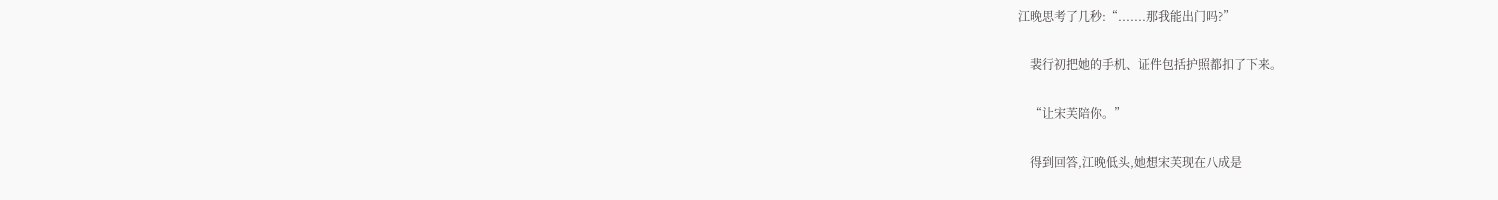江晚思考了几秒:“.......那我能出门吗?”

    裴行初把她的手机、证件包括护照都扣了下来。

    “让宋芙陪你。”

    得到回答,江晚低头,她想宋芙现在八成是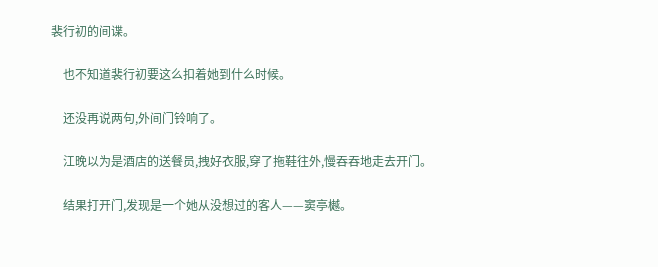裴行初的间谍。

    也不知道裴行初要这么扣着她到什么时候。

    还没再说两句,外间门铃响了。

    江晚以为是酒店的送餐员,拽好衣服,穿了拖鞋往外,慢吞吞地走去开门。

    结果打开门,发现是一个她从没想过的客人——窦亭樾。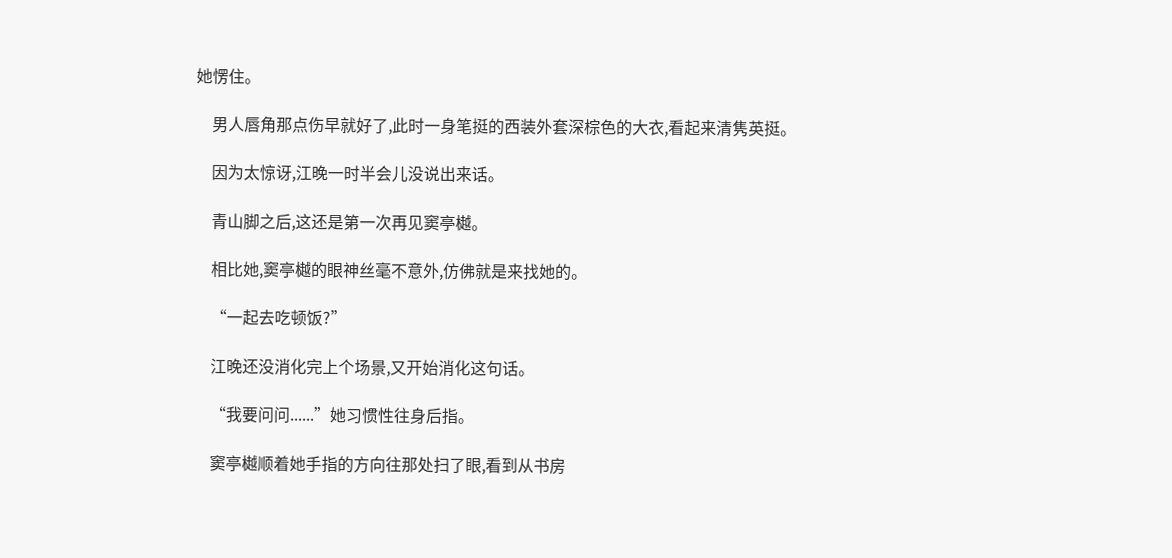她愣住。

    男人唇角那点伤早就好了,此时一身笔挺的西装外套深棕色的大衣,看起来清隽英挺。

    因为太惊讶,江晚一时半会儿没说出来话。

    青山脚之后,这还是第一次再见窦亭樾。

    相比她,窦亭樾的眼神丝毫不意外,仿佛就是来找她的。

    “一起去吃顿饭?”

    江晚还没消化完上个场景,又开始消化这句话。

    “我要问问......”她习惯性往身后指。

    窦亭樾顺着她手指的方向往那处扫了眼,看到从书房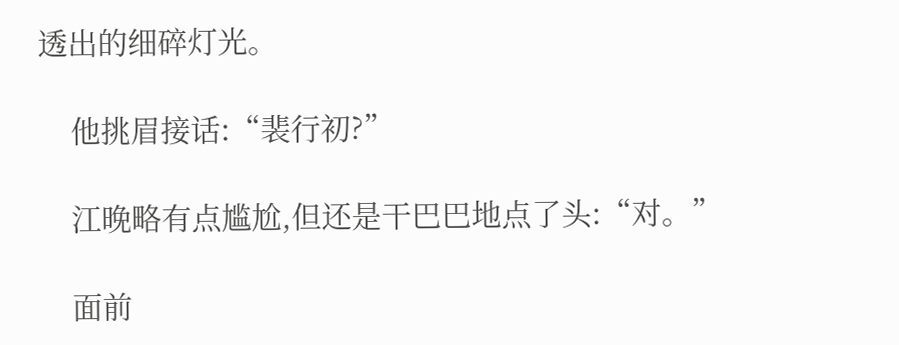透出的细碎灯光。

    他挑眉接话:“裴行初?”

    江晚略有点尴尬,但还是干巴巴地点了头:“对。”

    面前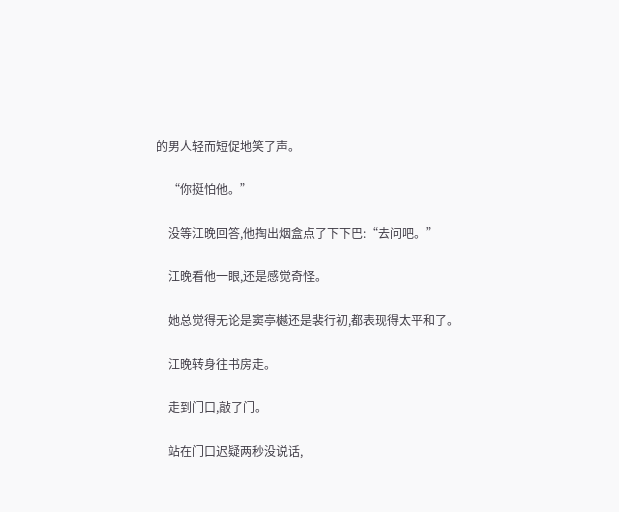的男人轻而短促地笑了声。

    “你挺怕他。”

    没等江晚回答,他掏出烟盒点了下下巴:“去问吧。”

    江晚看他一眼,还是感觉奇怪。

    她总觉得无论是窦亭樾还是裴行初,都表现得太平和了。

    江晚转身往书房走。

    走到门口,敲了门。

    站在门口迟疑两秒没说话,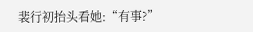裴行初抬头看她:“有事?”